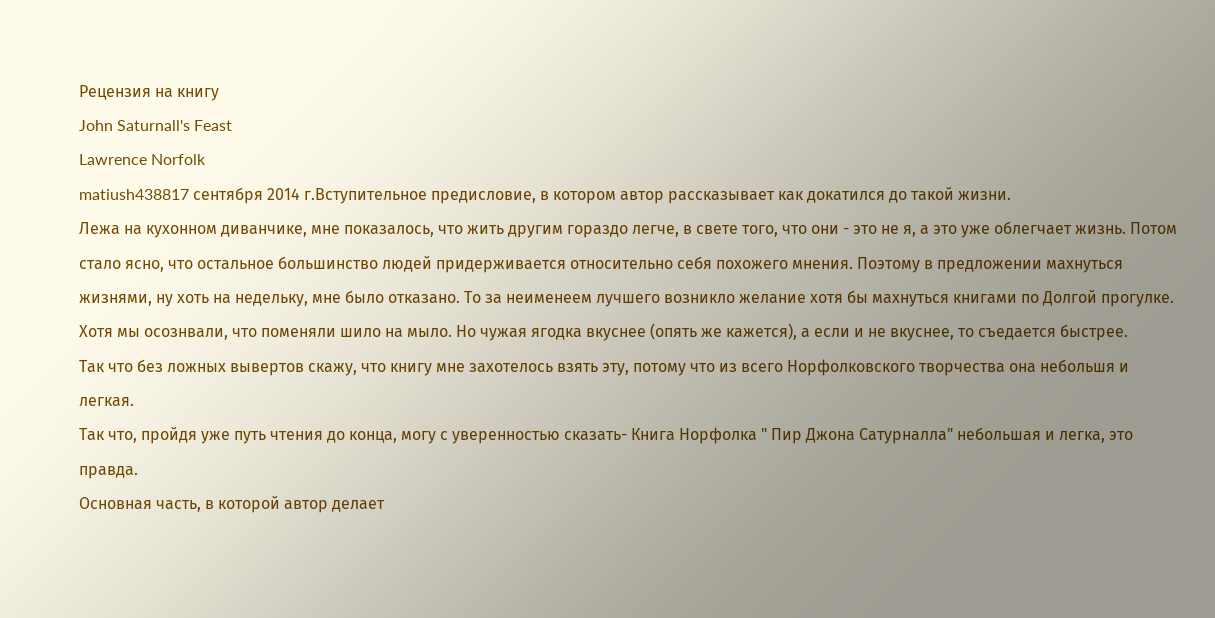Рецензия на книгу
John Saturnall's Feast
Lawrence Norfolk
matiush438817 сентября 2014 г.Вступительное предисловие, в котором автор рассказывает как докатился до такой жизни.
Лежа на кухонном диванчике, мне показалось, что жить другим гораздо легче, в свете того, что они - это не я, а это уже облегчает жизнь. Потом стало ясно, что остальное большинство людей придерживается относительно себя похожего мнения. Поэтому в предложении махнуться жизнями, ну хоть на недельку, мне было отказано. То за неименеем лучшего возникло желание хотя бы махнуться книгами по Долгой прогулке. Хотя мы осознвали, что поменяли шило на мыло. Но чужая ягодка вкуснее (опять же кажется), а если и не вкуснее, то съедается быстрее.
Так что без ложных вывертов скажу, что книгу мне захотелось взять эту, потому что из всего Норфолковского творчества она небольшя и легкая.
Так что, пройдя уже путь чтения до конца, могу с уверенностью сказать- Книга Норфолка " Пир Джона Сатурналла" небольшая и легка, это правда.
Основная часть, в которой автор делает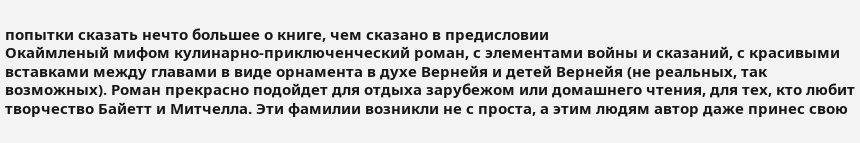попытки сказать нечто большее о книге, чем сказано в предисловии
Окаймленый мифом кулинарно-приключенческий роман, с элементами войны и сказаний, с красивыми вставками между главами в виде орнамента в духе Вернейя и детей Вернейя (не реальных, так возможных). Роман прекрасно подойдет для отдыха зарубежом или домашнего чтения, для тех, кто любит творчество Байетт и Митчелла. Эти фамилии возникли не с проста, а этим людям автор даже принес свою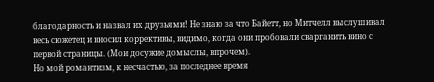благодарность и назвал их друзьями! Не знаю за что Байетт, но Митчелл выслушивал весь сюжетец и вносил коррективы, видимо, когда они пробовали сварганить вино с первой страницы. (Мои досужие домыслы, впрочем).
Но мой романтизм, к несчастью, за последнее время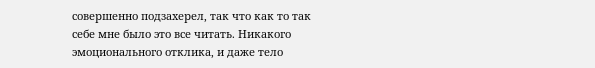совершенно подзахерел, так что как то так себе мне было это все читать. Никакого эмоционального отклика, и даже тело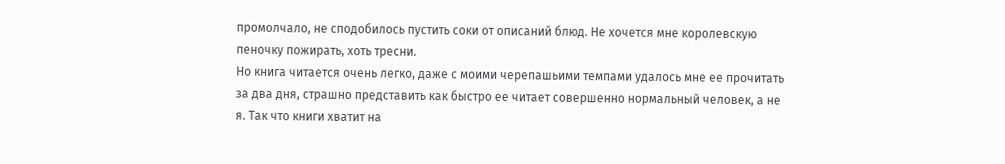промолчало, не сподобилось пустить соки от описаний блюд. Не хочется мне королевскую пеночку пожирать, хоть тресни.
Но книга читается очень легко, даже с моими черепашьими темпами удалось мне ее прочитать за два дня, страшно представить как быстро ее читает совершенно нормальный человек, а не я. Так что книги хватит на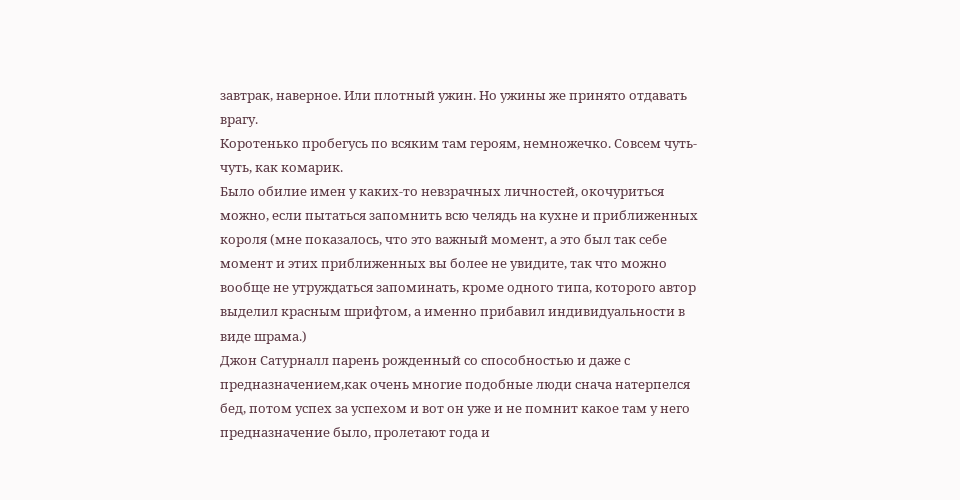завтрак, наверное. Или плотный ужин. Но ужины же принято отдавать врагу.
Коротенько пробегусь по всяким там героям, немножечко. Совсем чуть-чуть, как комарик.
Было обилие имен у каких-то невзрачных личностей, окочуриться можно, если пытаться запомнить всю челядь на кухне и приближенных короля (мне показалось, что это важный момент, а это был так себе момент и этих приближенных вы более не увидите, так что можно вообще не утруждаться запоминать, кроме одного типа, которого автор выделил красным шрифтом, а именно прибавил индивидуальности в виде шрама.)
Джон Сатурналл парень рожденный со способностью и даже с предназначением,как очень многие подобные люди снача натерпелся бед, потом успех за успехом и вот он уже и не помнит какое там у него предназначение было, пролетают года и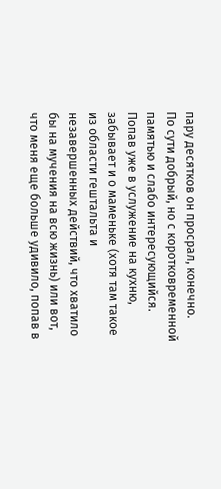пару десятков он просрал, конечно.
По сути добрый, но с коротковременной памятью и слабо интересующийся. Попав уже в услужение на кухню, забывает и о маменьке (хотя там такое из области гештальта и незавершенных действий, что хватило бы на мучения на всю жизнь) или вот, что меня еще больше удивило, попав в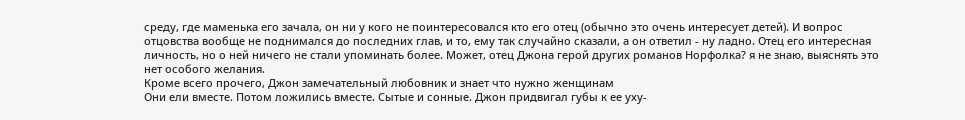среду, где маменька его зачала, он ни у кого не поинтересовался кто его отец (обычно это очень интересует детей). И вопрос отцовства вообще не поднимался до последних глав, и то, ему так случайно сказали, а он ответил - ну ладно. Отец его интересная личность, но о ней ничего не стали упоминать более. Может, отец Джона герой других романов Норфолка? я не знаю, выяснять это нет особого желания.
Кроме всего прочего, Джон замечательный любовник и знает что нужно женщинам
Они ели вместе. Потом ложились вместе. Сытые и сонные. Джон придвигал губы к ее уху-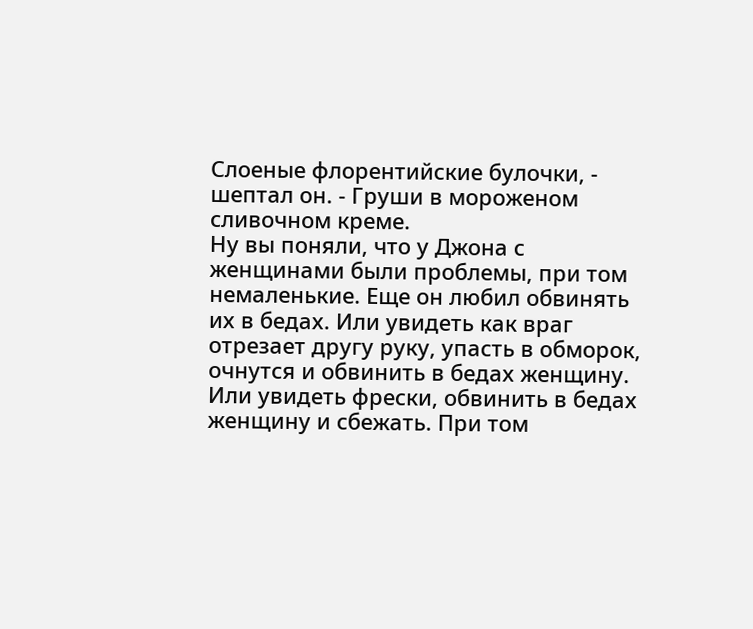Слоеные флорентийские булочки, - шептал он. - Груши в мороженом сливочном креме.
Ну вы поняли, что у Джона с женщинами были проблемы, при том немаленькие. Еще он любил обвинять их в бедах. Или увидеть как враг отрезает другу руку, упасть в обморок, очнутся и обвинить в бедах женщину. Или увидеть фрески, обвинить в бедах женщину и сбежать. При том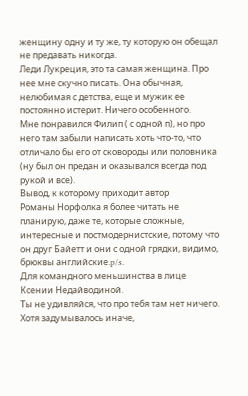женщину одну и ту же, ту которую он обещал не предавать никогда.
Леди Лукреция, это та самая женщина. Про нее мне скучно писать. Она обычная, нелюбимая с детства, еще и мужик ее постоянно истерит. Ничего особенного.
Мне понравился Филип ( с одной п), но про него там забыли написать хоть что-то, что отличало бы его от сковороды или половника (ну был он предан и оказывался всегда под рукой и все).
Вывод, к которому приходит автор
Романы Норфолка я более читать не планирую, даже те, которые сложные, интересные и постмодернистские, потому что он друг Байетт и они с одной грядки, видимо, брюквы английские.p/s.
Для командного меньшинства в лице Ксении Недайводиной.
Ты не удивляйся, что про тебя там нет ничего. Хотя задумывалось иначе,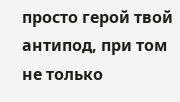просто герой твой антипод, при том не только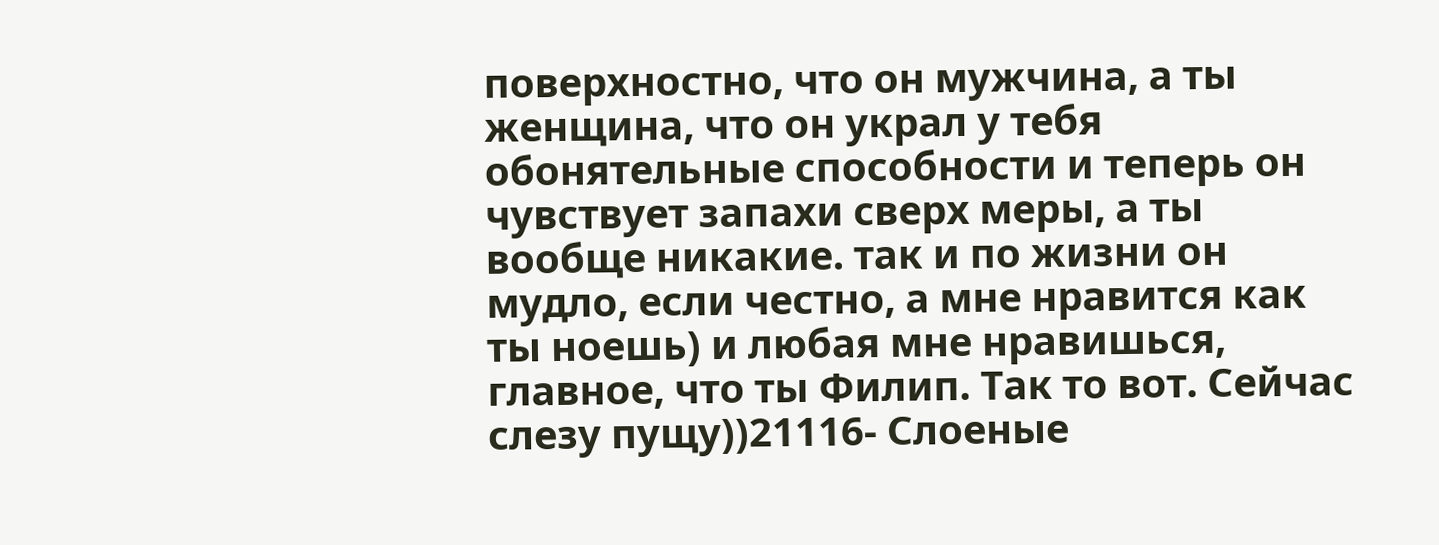поверхностно, что он мужчина, а ты женщина, что он украл у тебя обонятельные способности и теперь он чувствует запахи сверх меры, а ты вообще никакие. так и по жизни он мудло, если честно, а мне нравится как ты ноешь) и любая мне нравишься, главное, что ты Филип. Так то вот. Сейчас слезу пущу))21116- Слоеные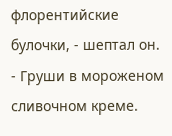флорентийские булочки, - шептал он. - Груши в мороженом сливочном креме.